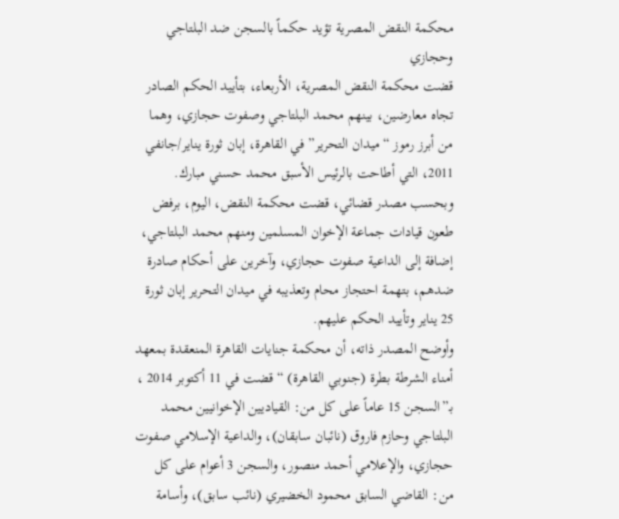محكمة النقض المصرية تؤيد حكماً بالسجن ضد البلتاجي وحجازي
قضت محكمة النقض المصرية، الأربعاء، بتأييد الحكم الصادر تجاه معارضين، بينهم محمد البلتاجي وصفوت حجازي، وهما من أبرز رموز “ميدان التحرير” في القاهرة، إبان ثورة يناير/جانفي 2011، التي أطاحت بالرئيس الأسبق محمد حسني مبارك.
وبحسب مصدر قضائي، قضت محكمة النقض، اليوم، برفض طعون قيادات جماعة الإخوان المسلمين ومنهم محمد البلتاجي، إضافة إلى الداعية صفوت حجازي، وآخرين على أحكام صادرة ضدهم، بتهمة احتجاز محام وتعذيبه في ميدان التحرير إبان ثورة 25 يناير وتأييد الحكم عليهم.
وأوضح المصدر ذاته، أن محكمة جنايات القاهرة المنعقدة بمعهد أمناء الشرطة بطرة (جنوبي القاهرة) “قضت في 11 أكتوبر 2014 ، بـ”السجن 15 عاماً على كل من: القياديين الإخوانيين محمد البلتاجي وحازم فاروق (نائبان سابقان)، والداعية الإسلامي صفوت حجازي، والإعلامي أحمد منصور، والسجن 3 أعوام على كل من: القاضي السابق محمود الخضيري (نائب سابق)، وأسامة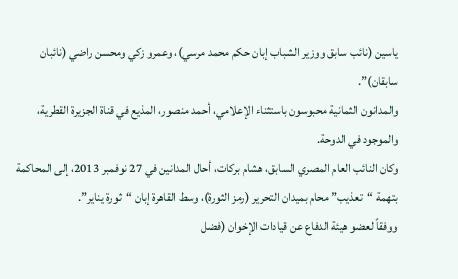ياسين (نائب سابق ووزير الشباب إبان حكم محمد مرسي)، وعمرو زكي ومحسن راضي (نائبان سابقان)”.
والمدانون الثمانية محبوسون باستثناء الإعلامي، أحمد منصور، المذيع في قناة الجزيرة القطرية، والموجود في الدوحة.
وكان النائب العام المصري السابق، هشام بركات، أحال المدانين في 27 نوفمبر 2013، إلى المحاكمة بتهمة “تعذيب” محام بميدان التحرير (رمز الثورة)، وسط القاهرة إبان “ثورة يناير”.
ووفقاً لعضو هيئة الدفاع عن قيادات الإخوان (فضل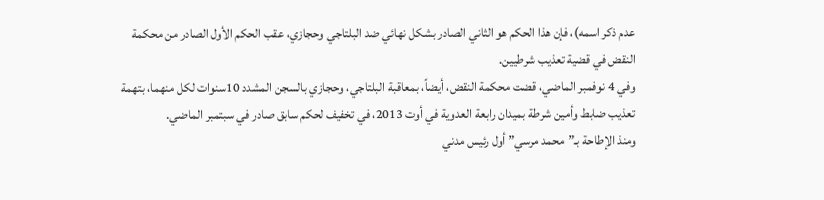عدم ذكر اسمه)، فإن هذا الحكم هو الثاني الصادر بشكل نهائي ضد البلتاجي وحجازي، عقب الحكم الأول الصادر من محكمة النقض في قضية تعذيب شرطيين.
وفي 4 نوفمبر الماضي، قضت محكمة النقض، أيضاً، بمعاقبة البلتاجي، وحجازي بالسجن المشدد 10سنوات لكل منهما، بتهمة تعذيب ضابط وأمين شرطة بميدان رابعة العدوية في أوت 2013، في تخفيف لحكم سابق صادر في سبتمبر الماضي.
ومنذ الإطاحة بـ”محمد مرسي” أول رئيس مدني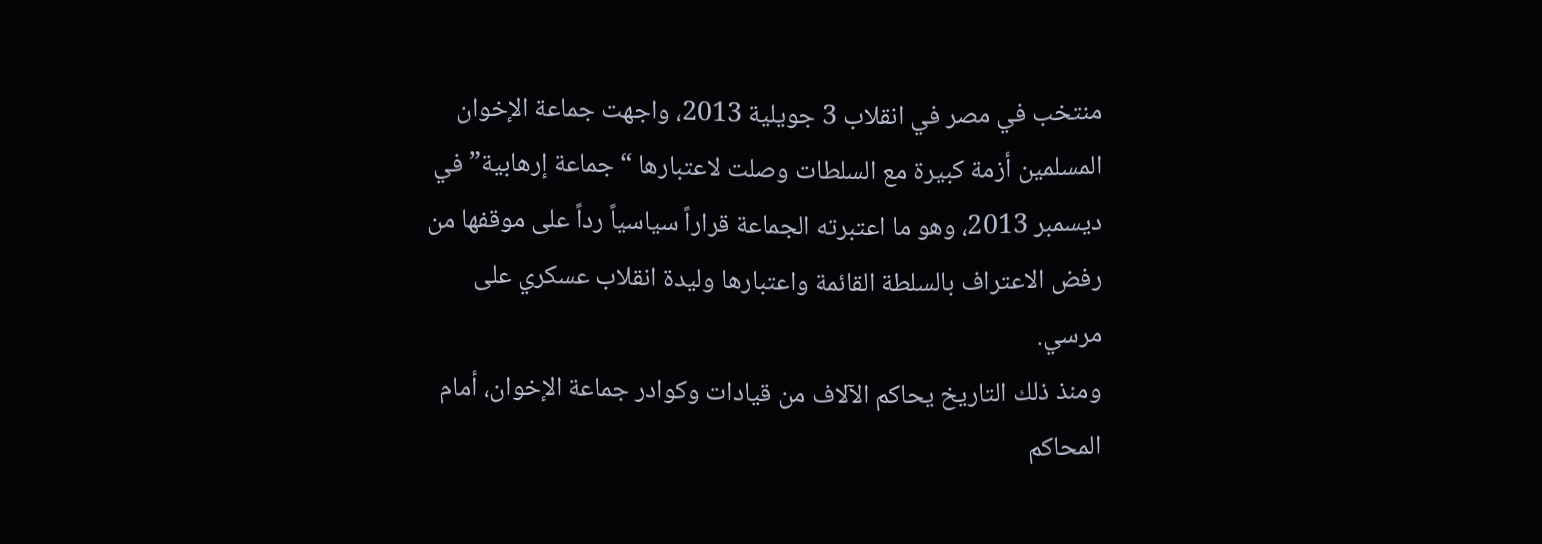منتخب في مصر في انقلاب 3 جويلية 2013، واجهت جماعة الإخوان المسلمين أزمة كبيرة مع السلطات وصلت لاعتبارها “جماعة إرهابية” في ديسمبر 2013، وهو ما اعتبرته الجماعة قراراً سياسياً رداً على موقفها من رفض الاعتراف بالسلطة القائمة واعتبارها وليدة انقلاب عسكري على مرسي.
ومنذ ذلك التاريخ يحاكم الآلاف من قيادات وكوادر جماعة الإخوان، أمام المحاكم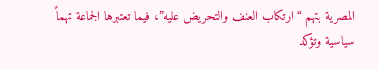المصرية بتهم “ارتكاب العنف والتحريض عليه”، فيما تعتبرها الجماعة تهماً سياسية وتؤكد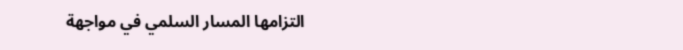التزامها المسار السلمي في مواجهة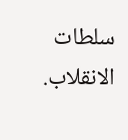سلطات الانقلاب.